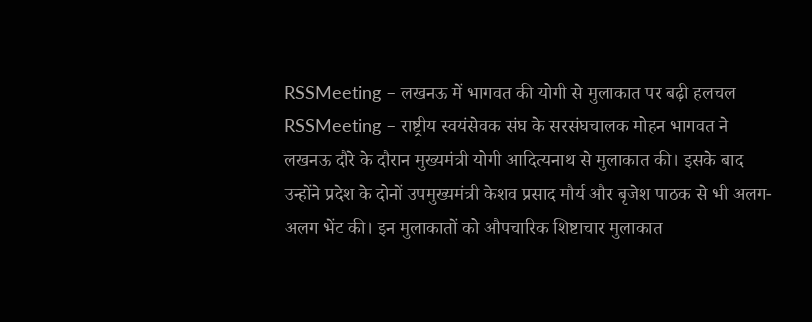RSSMeeting – लखनऊ में भागवत की योगी से मुलाकात पर बढ़ी हलचल
RSSMeeting – राष्ट्रीय स्वयंसेवक संघ के सरसंघचालक मोहन भागवत ने लखनऊ दौरे के दौरान मुख्यमंत्री योगी आदित्यनाथ से मुलाकात की। इसके बाद उन्होंने प्रदेश के दोनों उपमुख्यमंत्री केशव प्रसाद मौर्य और बृजेश पाठक से भी अलग-अलग भेंट की। इन मुलाकातों को औपचारिक शिष्टाचार मुलाकात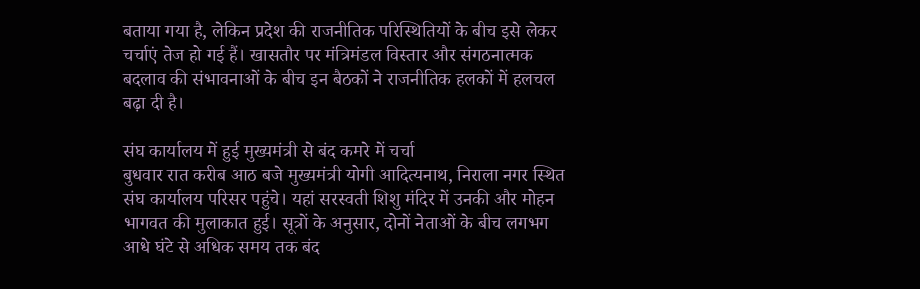बताया गया है, लेकिन प्रदेश की राजनीतिक परिस्थितियों के बीच इसे लेकर चर्चाएं तेज हो गई हैं। खासतौर पर मंत्रिमंडल विस्तार और संगठनात्मक बदलाव की संभावनाओं के बीच इन बैठकों ने राजनीतिक हलकों में हलचल बढ़ा दी है।

संघ कार्यालय में हुई मुख्यमंत्री से बंद कमरे में चर्चा
बुधवार रात करीब आठ बजे मुख्यमंत्री योगी आदित्यनाथ, निराला नगर स्थित संघ कार्यालय परिसर पहुंचे। यहां सरस्वती शिशु मंदिर में उनकी और मोहन भागवत की मुलाकात हुई। सूत्रों के अनुसार, दोनों नेताओं के बीच लगभग आधे घंटे से अधिक समय तक बंद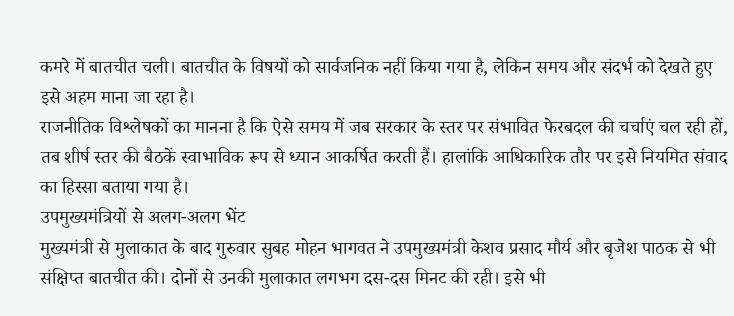कमरे में बातचीत चली। बातचीत के विषयों को सार्वजनिक नहीं किया गया है, लेकिन समय और संदर्भ को देखते हुए इसे अहम माना जा रहा है।
राजनीतिक विश्लेषकों का मानना है कि ऐसे समय में जब सरकार के स्तर पर संभावित फेरबदल की चर्चाएं चल रही हों, तब शीर्ष स्तर की बैठकें स्वाभाविक रूप से ध्यान आकर्षित करती हैं। हालांकि आधिकारिक तौर पर इसे नियमित संवाद का हिस्सा बताया गया है।
उपमुख्यमंत्रियों से अलग-अलग भेंट
मुख्यमंत्री से मुलाकात के बाद गुरुवार सुबह मोहन भागवत ने उपमुख्यमंत्री केशव प्रसाद मौर्य और बृजेश पाठक से भी संक्षिप्त बातचीत की। दोनों से उनकी मुलाकात लगभग दस-दस मिनट की रही। इसे भी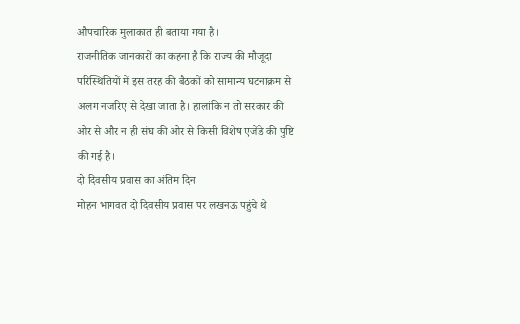औपचारिक मुलाकात ही बताया गया है।
राजनीतिक जानकारों का कहना है कि राज्य की मौजूदा परिस्थितियों में इस तरह की बैठकों को सामान्य घटनाक्रम से अलग नजरिए से देखा जाता है। हालांकि न तो सरकार की ओर से और न ही संघ की ओर से किसी विशेष एजेंडे की पुष्टि की गई है।
दो दिवसीय प्रवास का अंतिम दिन
मोहन भागवत दो दिवसीय प्रवास पर लखनऊ पहुंचे थे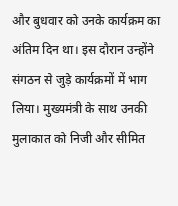और बुधवार को उनके कार्यक्रम का अंतिम दिन था। इस दौरान उन्होंने संगठन से जुड़े कार्यक्रमों में भाग लिया। मुख्यमंत्री के साथ उनकी मुलाकात को निजी और सीमित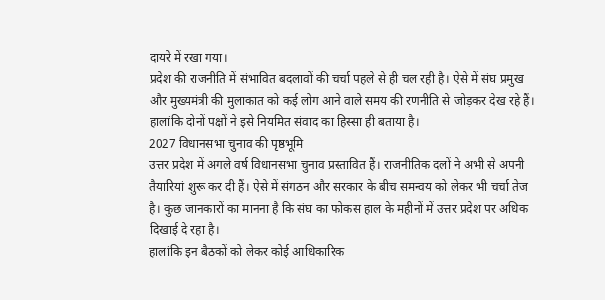दायरे में रखा गया।
प्रदेश की राजनीति में संभावित बदलावों की चर्चा पहले से ही चल रही है। ऐसे में संघ प्रमुख और मुख्यमंत्री की मुलाकात को कई लोग आने वाले समय की रणनीति से जोड़कर देख रहे हैं। हालांकि दोनों पक्षों ने इसे नियमित संवाद का हिस्सा ही बताया है।
2027 विधानसभा चुनाव की पृष्ठभूमि
उत्तर प्रदेश में अगले वर्ष विधानसभा चुनाव प्रस्तावित हैं। राजनीतिक दलों ने अभी से अपनी तैयारियां शुरू कर दी हैं। ऐसे में संगठन और सरकार के बीच समन्वय को लेकर भी चर्चा तेज है। कुछ जानकारों का मानना है कि संघ का फोकस हाल के महीनों में उत्तर प्रदेश पर अधिक दिखाई दे रहा है।
हालांकि इन बैठकों को लेकर कोई आधिकारिक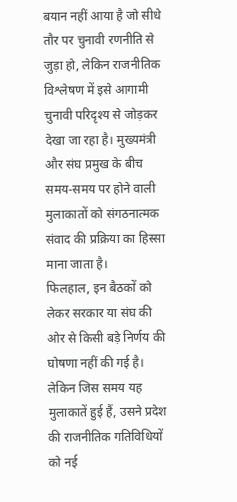बयान नहीं आया है जो सीधे तौर पर चुनावी रणनीति से जुड़ा हो, लेकिन राजनीतिक विश्लेषण में इसे आगामी चुनावी परिदृश्य से जोड़कर देखा जा रहा है। मुख्यमंत्री और संघ प्रमुख के बीच समय-समय पर होने वाली मुलाकातों को संगठनात्मक संवाद की प्रक्रिया का हिस्सा माना जाता है।
फिलहाल, इन बैठकों को लेकर सरकार या संघ की ओर से किसी बड़े निर्णय की घोषणा नहीं की गई है। लेकिन जिस समय यह मुलाकातें हुई हैं, उसने प्रदेश की राजनीतिक गतिविधियों को नई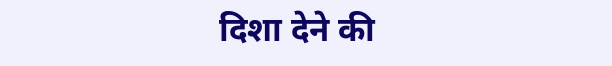दिशा देने की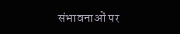संभावनाओं पर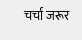चर्चा जरूर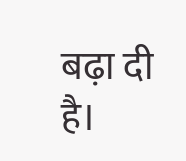बढ़ा दी है।